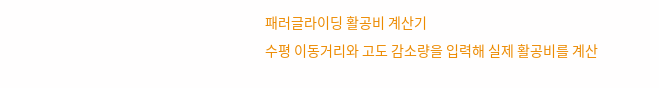패러글라이딩 활공비 계산기
수평 이동거리와 고도 감소량을 입력해 실제 활공비를 계산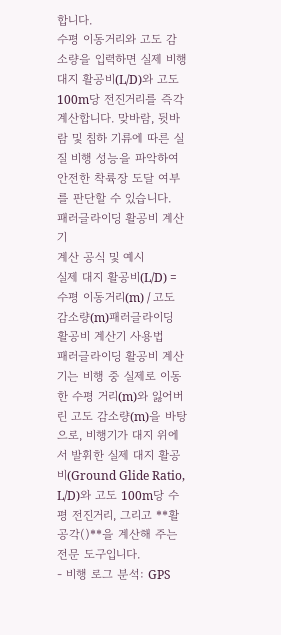합니다.
수평 이동거리와 고도 감소량을 입력하면 실제 비행 대지 활공비(L/D)와 고도 100m당 전진거리를 즉각 계산합니다. 맞바람, 뒷바람 및 침하 기류에 따른 실질 비행 성능을 파악하여 안전한 착륙장 도달 여부를 판단할 수 있습니다.
패러글라이딩 활공비 계산기
계산 공식 및 예시
실제 대지 활공비(L/D) = 수평 이동거리(m) / 고도 감소량(m)패러글라이딩 활공비 계산기 사용법
패러글라이딩 활공비 계산기는 비행 중 실제로 이동한 수평 거리(m)와 잃어버린 고도 감소량(m)을 바탕으로, 비행기가 대지 위에서 발휘한 실제 대지 활공비(Ground Glide Ratio, L/D)와 고도 100m당 수평 전진거리, 그리고 **활공각()**을 계산해 주는 전문 도구입니다.
- 비행 로그 분석: GPS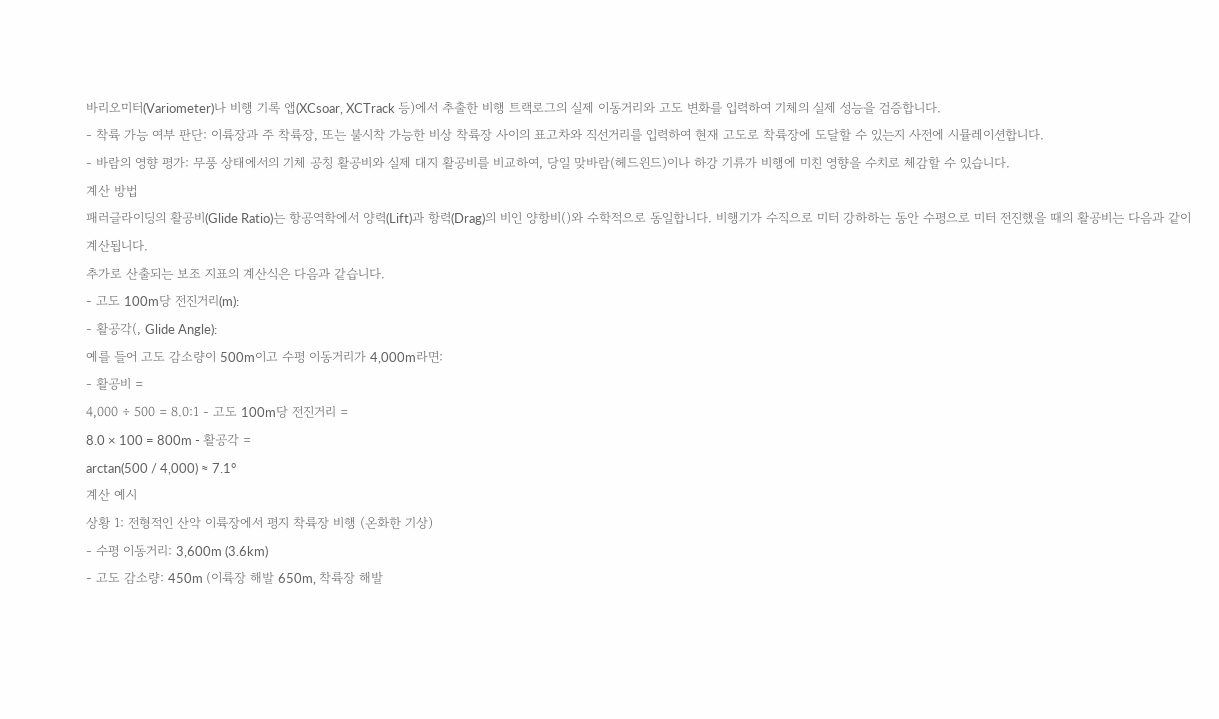바리오미터(Variometer)나 비행 기록 앱(XCsoar, XCTrack 등)에서 추출한 비행 트랙로그의 실제 이동거리와 고도 변화를 입력하여 기체의 실제 성능을 검증합니다.
- 착륙 가능 여부 판단: 이륙장과 주 착륙장, 또는 불시착 가능한 비상 착륙장 사이의 표고차와 직선거리를 입력하여 현재 고도로 착륙장에 도달할 수 있는지 사전에 시뮬레이션합니다.
- 바람의 영향 평가: 무풍 상태에서의 기체 공칭 활공비와 실제 대지 활공비를 비교하여, 당일 맞바람(헤드윈드)이나 하강 기류가 비행에 미친 영향을 수치로 체감할 수 있습니다.
계산 방법
패러글라이딩의 활공비(Glide Ratio)는 항공역학에서 양력(Lift)과 항력(Drag)의 비인 양항비()와 수학적으로 동일합니다. 비행기가 수직으로 미터 강하하는 동안 수평으로 미터 전진했을 때의 활공비는 다음과 같이 계산됩니다.
추가로 산출되는 보조 지표의 계산식은 다음과 같습니다.
- 고도 100m당 전진거리(m):
- 활공각(, Glide Angle):
예를 들어 고도 감소량이 500m이고 수평 이동거리가 4,000m라면:
- 활공비 =
4,000 ÷ 500 = 8.0:1 - 고도 100m당 전진거리 =
8.0 × 100 = 800m - 활공각 =
arctan(500 / 4,000) ≈ 7.1°
계산 예시
상황 1: 전형적인 산악 이륙장에서 평지 착륙장 비행 (온화한 기상)
- 수평 이동거리: 3,600m (3.6km)
- 고도 감소량: 450m (이륙장 해발 650m, 착륙장 해발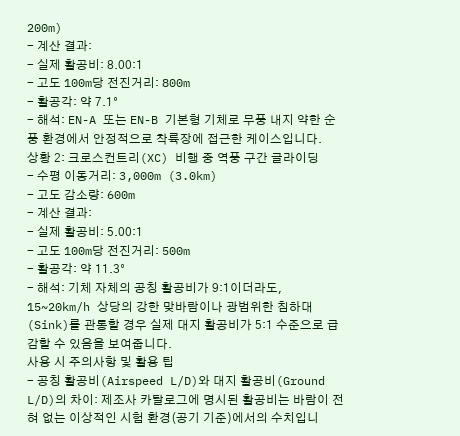200m)
- 계산 결과:
- 실제 활공비: 8.00:1
- 고도 100m당 전진거리: 800m
- 활공각: 약 7.1°
- 해석: EN-A 또는 EN-B 기본형 기체로 무풍 내지 약한 순풍 환경에서 안정적으로 착륙장에 접근한 케이스입니다.
상황 2: 크로스컨트리(XC) 비행 중 역풍 구간 글라이딩
- 수평 이동거리: 3,000m (3.0km)
- 고도 감소량: 600m
- 계산 결과:
- 실제 활공비: 5.00:1
- 고도 100m당 전진거리: 500m
- 활공각: 약 11.3°
- 해석: 기체 자체의 공칭 활공비가 9:1이더라도, 15~20km/h 상당의 강한 맞바람이나 광범위한 침하대(Sink)를 관통할 경우 실제 대지 활공비가 5:1 수준으로 급감할 수 있음을 보여줍니다.
사용 시 주의사항 및 활용 팁
- 공칭 활공비(Airspeed L/D)와 대지 활공비(Ground L/D)의 차이: 제조사 카탈로그에 명시된 활공비는 바람이 전혀 없는 이상적인 시험 환경(공기 기준)에서의 수치입니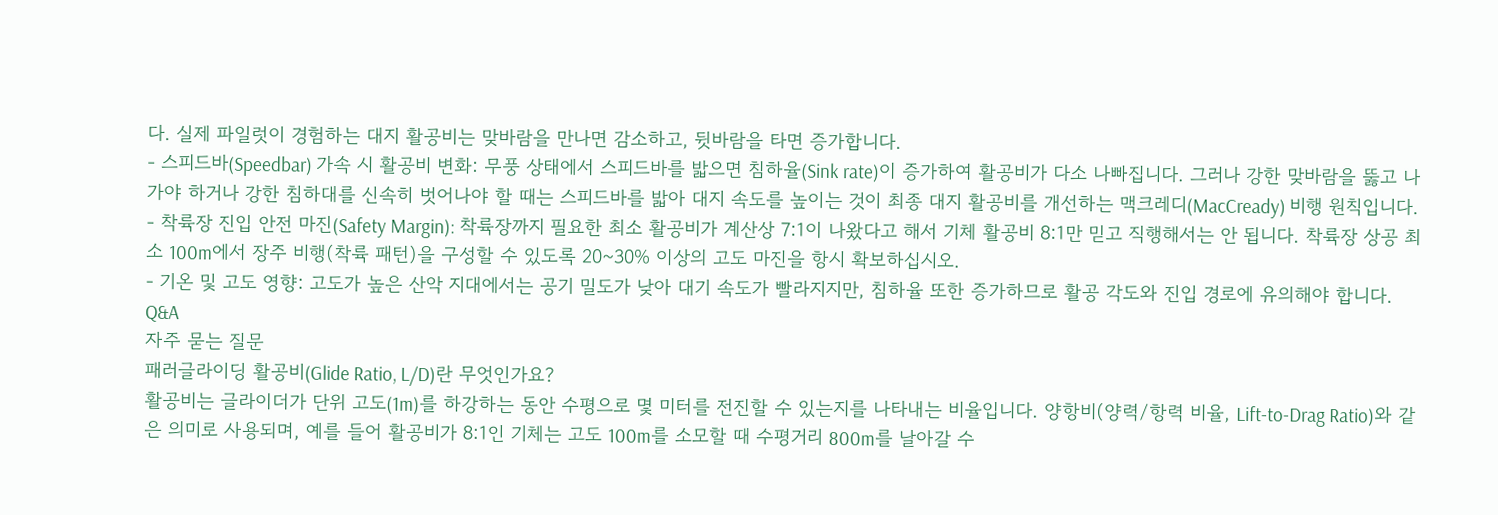다. 실제 파일럿이 경험하는 대지 활공비는 맞바람을 만나면 감소하고, 뒷바람을 타면 증가합니다.
- 스피드바(Speedbar) 가속 시 활공비 변화: 무풍 상태에서 스피드바를 밟으면 침하율(Sink rate)이 증가하여 활공비가 다소 나빠집니다. 그러나 강한 맞바람을 뚫고 나가야 하거나 강한 침하대를 신속히 벗어나야 할 때는 스피드바를 밟아 대지 속도를 높이는 것이 최종 대지 활공비를 개선하는 맥크레디(MacCready) 비행 원칙입니다.
- 착륙장 진입 안전 마진(Safety Margin): 착륙장까지 필요한 최소 활공비가 계산상 7:1이 나왔다고 해서 기체 활공비 8:1만 믿고 직행해서는 안 됩니다. 착륙장 상공 최소 100m에서 장주 비행(착륙 패턴)을 구성할 수 있도록 20~30% 이상의 고도 마진을 항시 확보하십시오.
- 기온 및 고도 영향: 고도가 높은 산악 지대에서는 공기 밀도가 낮아 대기 속도가 빨라지지만, 침하율 또한 증가하므로 활공 각도와 진입 경로에 유의해야 합니다.
Q&A
자주 묻는 질문
패러글라이딩 활공비(Glide Ratio, L/D)란 무엇인가요?
활공비는 글라이더가 단위 고도(1m)를 하강하는 동안 수평으로 몇 미터를 전진할 수 있는지를 나타내는 비율입니다. 양항비(양력/항력 비율, Lift-to-Drag Ratio)와 같은 의미로 사용되며, 예를 들어 활공비가 8:1인 기체는 고도 100m를 소모할 때 수평거리 800m를 날아갈 수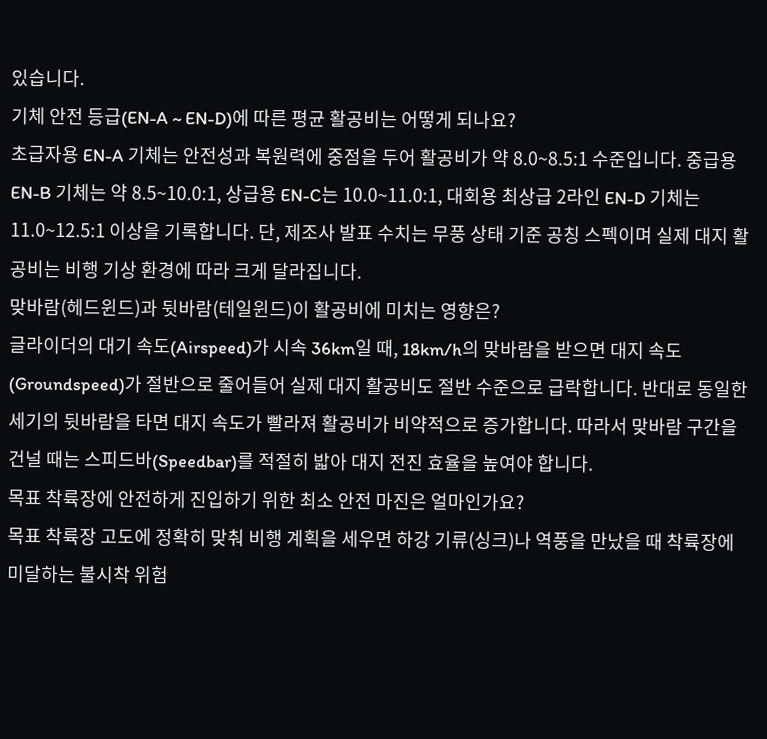있습니다.
기체 안전 등급(EN-A ~ EN-D)에 따른 평균 활공비는 어떻게 되나요?
초급자용 EN-A 기체는 안전성과 복원력에 중점을 두어 활공비가 약 8.0~8.5:1 수준입니다. 중급용 EN-B 기체는 약 8.5~10.0:1, 상급용 EN-C는 10.0~11.0:1, 대회용 최상급 2라인 EN-D 기체는 11.0~12.5:1 이상을 기록합니다. 단, 제조사 발표 수치는 무풍 상태 기준 공칭 스펙이며 실제 대지 활공비는 비행 기상 환경에 따라 크게 달라집니다.
맞바람(헤드윈드)과 뒷바람(테일윈드)이 활공비에 미치는 영향은?
글라이더의 대기 속도(Airspeed)가 시속 36km일 때, 18km/h의 맞바람을 받으면 대지 속도(Groundspeed)가 절반으로 줄어들어 실제 대지 활공비도 절반 수준으로 급락합니다. 반대로 동일한 세기의 뒷바람을 타면 대지 속도가 빨라져 활공비가 비약적으로 증가합니다. 따라서 맞바람 구간을 건널 때는 스피드바(Speedbar)를 적절히 밟아 대지 전진 효율을 높여야 합니다.
목표 착륙장에 안전하게 진입하기 위한 최소 안전 마진은 얼마인가요?
목표 착륙장 고도에 정확히 맞춰 비행 계획을 세우면 하강 기류(싱크)나 역풍을 만났을 때 착륙장에 미달하는 불시착 위험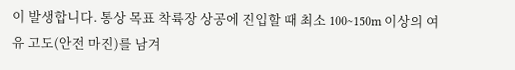이 발생합니다. 통상 목표 착륙장 상공에 진입할 때 최소 100~150m 이상의 여유 고도(안전 마진)를 남겨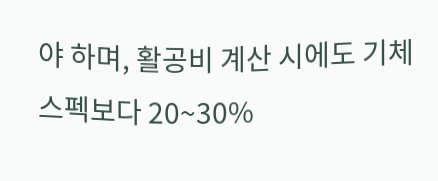야 하며, 활공비 계산 시에도 기체 스펙보다 20~30%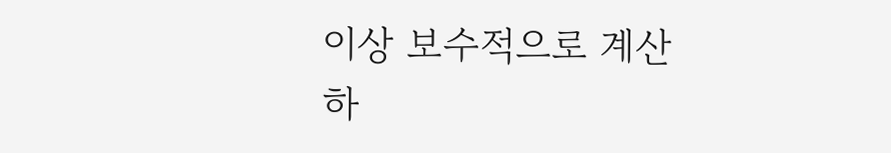이상 보수적으로 계산하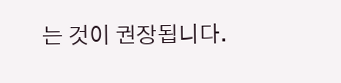는 것이 권장됩니다.